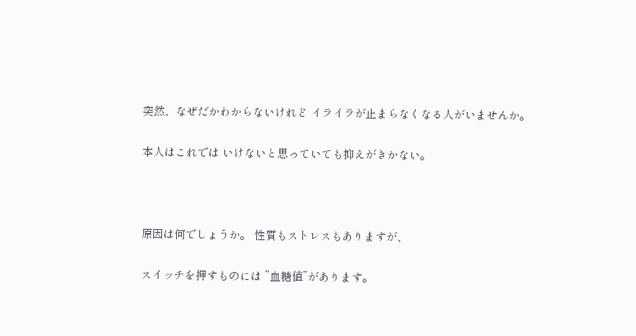突然、なぜだかわからないけれど イライラが止まらなくなる人がいませんか。

本人はこれでは いけないと思っていても抑えがきかない。



原因は何でしょうか。 性質もストレスもありますが、

スイッチを押すものには ”血糖値”があります。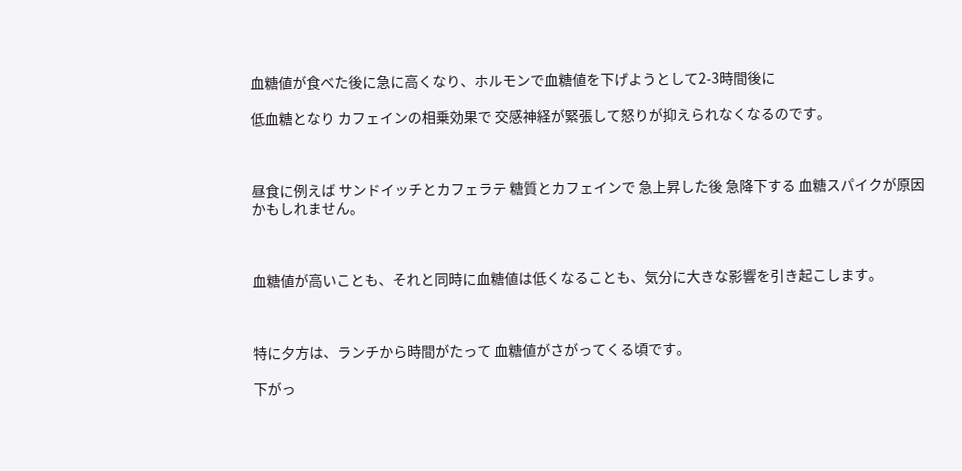血糖値が食べた後に急に高くなり、ホルモンで血糖値を下げようとして2-3時間後に

低血糖となり カフェインの相乗効果で 交感神経が緊張して怒りが抑えられなくなるのです。



昼食に例えば サンドイッチとカフェラテ 糖質とカフェインで 急上昇した後 急降下する 血糖スパイクが原因かもしれません。



血糖値が高いことも、それと同時に血糖値は低くなることも、気分に大きな影響を引き起こします。



特に夕方は、ランチから時間がたって 血糖値がさがってくる頃です。

下がっ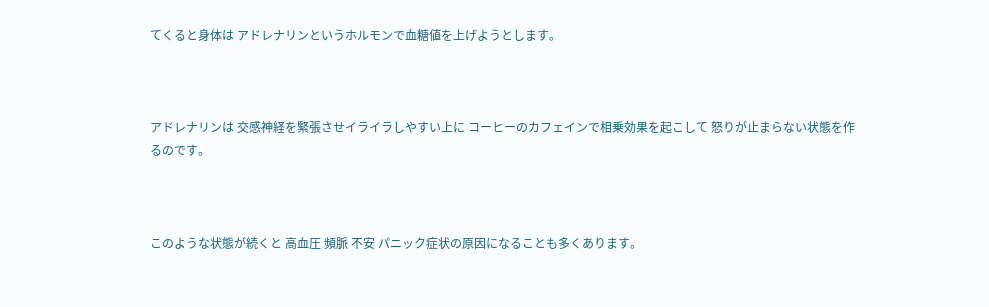てくると身体は アドレナリンというホルモンで血糖値を上げようとします。



アドレナリンは 交感神経を緊張させイライラしやすい上に コーヒーのカフェインで相乗効果を起こして 怒りが止まらない状態を作るのです。



このような状態が続くと 高血圧 頻脈 不安 パニック症状の原因になることも多くあります。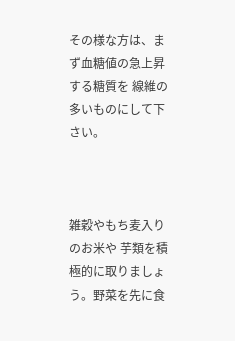その様な方は、まず血糖値の急上昇する糖質を 線維の多いものにして下さい。



雑穀やもち麦入りのお米や 芋類を積極的に取りましょう。野菜を先に食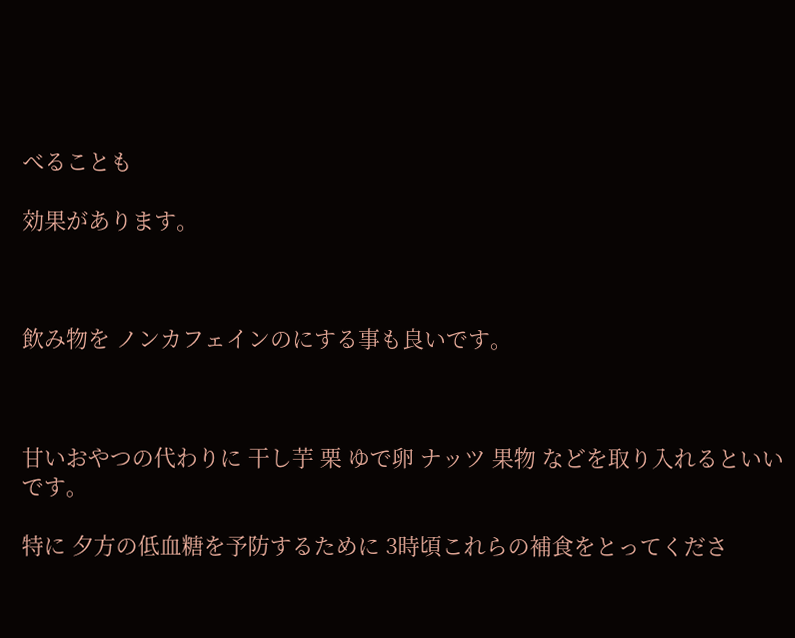べることも

効果があります。



飲み物を ノンカフェインのにする事も良いです。



甘いおやつの代わりに 干し芋 栗 ゆで卵 ナッツ 果物 などを取り入れるといいです。

特に 夕方の低血糖を予防するために 3時頃これらの補食をとってくださ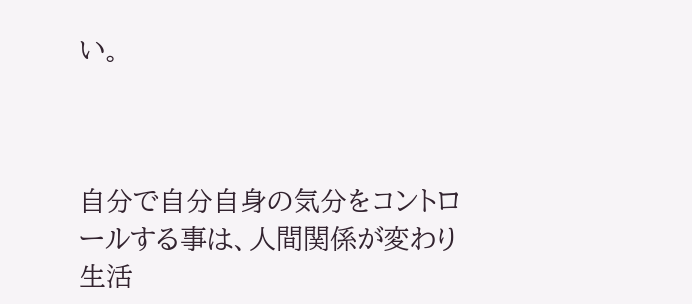い。



自分で自分自身の気分をコントロールする事は、人間関係が変わり 生活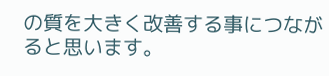の質を大きく改善する事につながると思います。